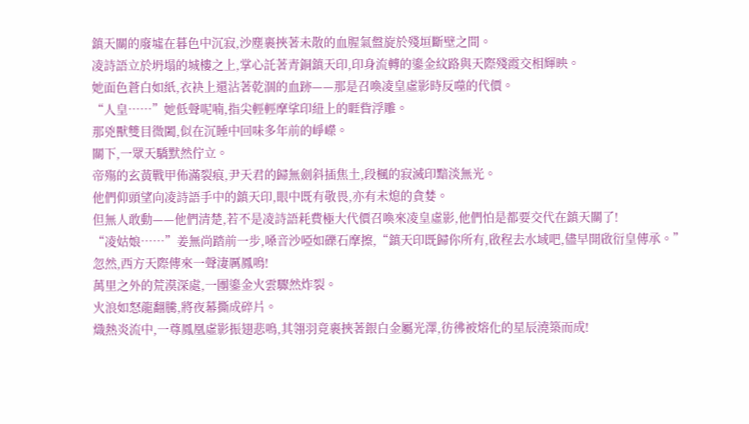鎮天關的廢墟在暮色中沉寂,沙塵裹挾著未散的血腥氣盤旋於殘垣斷壁之間。
凌詩語立於坍塌的城樓之上,掌心託著青銅鎮天印,印身流轉的鎏金紋路與天際殘霞交相輝映。
她面色蒼白如紙,衣袂上還沾著乾涸的血跡——那是召喚凌皇虛影時反噬的代價。
“人皇……”她低聲呢喃,指尖輕輕摩挲印紐上的睚眥浮雕。
那兇獸雙目微闔,似在沉睡中回味多年前的崢嶸。
關下,一眾天驕默然佇立。
帝殤的玄黃戰甲佈滿裂痕,尹天君的歸無劍斜插焦土,段楓的寂滅印黯淡無光。
他們仰頭望向凌詩語手中的鎮天印,眼中既有敬畏,亦有未熄的貪婪。
但無人敢動——他們清楚,若不是凌詩語耗費極大代價召喚來凌皇虛影,他們怕是都要交代在鎮天關了!
“凌姑娘……”姜無尚踏前一步,嗓音沙啞如礫石摩擦,“鎮天印既歸你所有,啟程去水域吧,儘早開啟衍皇傳承。”
忽然,西方天際傳來一聲淒厲鳳鳴!
萬里之外的荒漠深處,一團鎏金火雲驟然炸裂。
火浪如怒龍翻騰,將夜幕撕成碎片。
熾熱炎流中,一尊鳳凰虛影振翅悲鳴,其翎羽竟裹挾著銀白金屬光澤,彷彿被熔化的星辰澆築而成!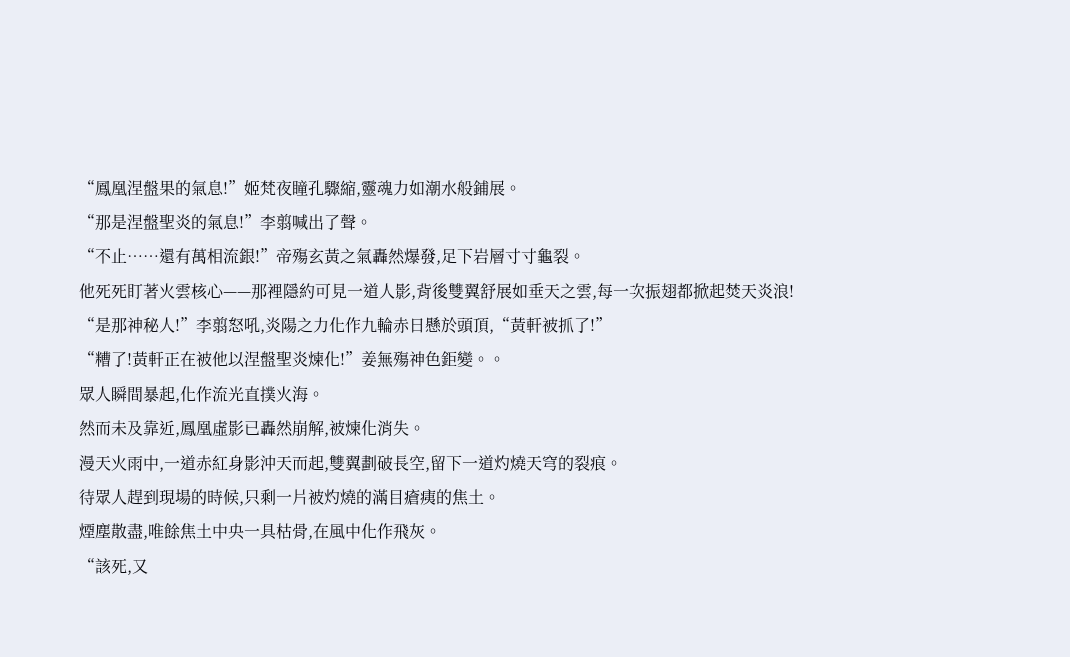“鳳凰涅盤果的氣息!”姬梵夜瞳孔驟縮,靈魂力如潮水般鋪展。
“那是涅盤聖炎的氣息!”李翦喊出了聲。
“不止……還有萬相流銀!”帝殤玄黃之氣轟然爆發,足下岩層寸寸龜裂。
他死死盯著火雲核心——那裡隱約可見一道人影,背後雙翼舒展如垂天之雲,每一次振翅都掀起焚天炎浪!
“是那神秘人!”李翦怒吼,炎陽之力化作九輪赤日懸於頭頂,“黃軒被抓了!”
“糟了!黃軒正在被他以涅盤聖炎煉化!”姜無殤神色鉅變。。
眾人瞬間暴起,化作流光直撲火海。
然而未及靠近,鳳凰虛影已轟然崩解,被煉化消失。
漫天火雨中,一道赤紅身影沖天而起,雙翼劃破長空,留下一道灼燒天穹的裂痕。
待眾人趕到現場的時候,只剩一片被灼燒的滿目瘡痍的焦土。
煙塵散盡,唯餘焦土中央一具枯骨,在風中化作飛灰。
“該死,又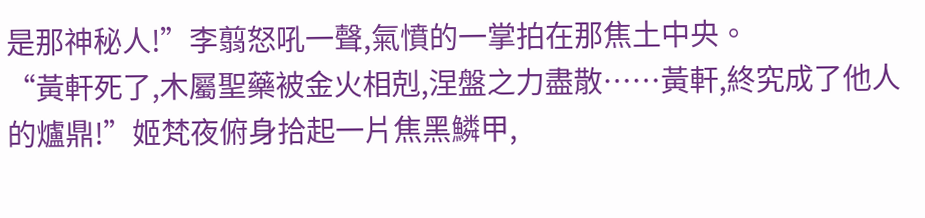是那神秘人!”李翦怒吼一聲,氣憤的一掌拍在那焦土中央。
“黃軒死了,木屬聖藥被金火相剋,涅盤之力盡散……黃軒,終究成了他人的爐鼎!”姬梵夜俯身拾起一片焦黑鱗甲,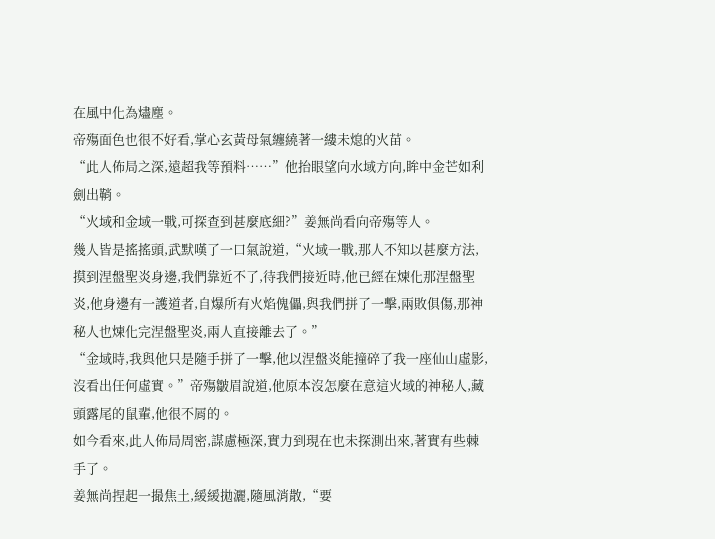在風中化為燼塵。
帝殤面色也很不好看,掌心玄黃母氣纏繞著一縷未熄的火苗。
“此人佈局之深,遠超我等預料……”他抬眼望向水域方向,眸中金芒如利劍出鞘。
“火域和金域一戰,可探查到甚麼底細?”姜無尚看向帝殤等人。
幾人皆是搖搖頭,武默嘆了一口氣說道,“火域一戰,那人不知以甚麼方法,摸到涅盤聖炎身邊,我們靠近不了,待我們接近時,他已經在煉化那涅盤聖炎,他身邊有一護道者,自爆所有火焰傀儡,與我們拼了一擊,兩敗俱傷,那神秘人也煉化完涅盤聖炎,兩人直接離去了。”
“金域時,我與他只是隨手拼了一擊,他以涅盤炎能撞碎了我一座仙山虛影,沒看出任何虛實。”帝殤皺眉說道,他原本沒怎麼在意這火域的神秘人,藏頭露尾的鼠輩,他很不屑的。
如今看來,此人佈局周密,謀慮極深,實力到現在也未探測出來,著實有些棘手了。
姜無尚捏起一撮焦土,緩緩拋灑,隨風消散,“要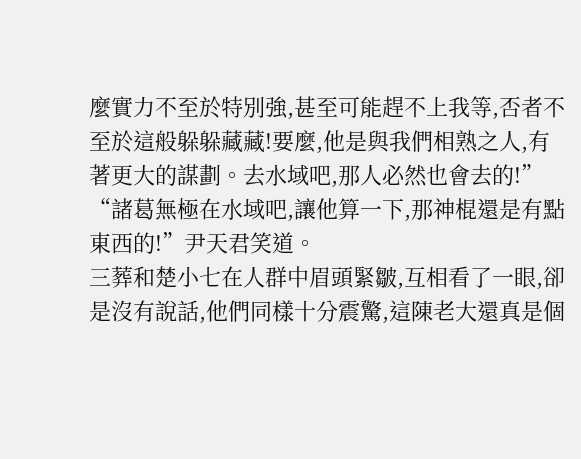麼實力不至於特別強,甚至可能趕不上我等,否者不至於這般躲躲藏藏!要麼,他是與我們相熟之人,有著更大的謀劃。去水域吧,那人必然也會去的!”
“諸葛無極在水域吧,讓他算一下,那神棍還是有點東西的!”尹天君笑道。
三葬和楚小七在人群中眉頭緊皺,互相看了一眼,卻是沒有說話,他們同樣十分震驚,這陳老大還真是個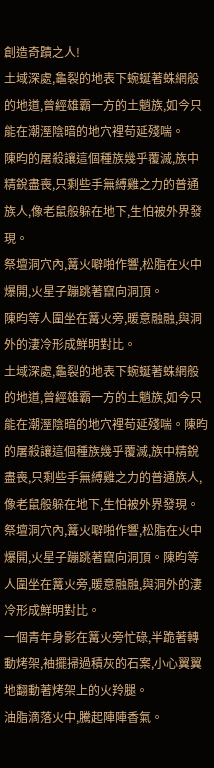創造奇蹟之人!
土域深處,龜裂的地表下蜿蜒著蛛網般的地道,曾經雄霸一方的土魈族,如今只能在潮溼陰暗的地穴裡苟延殘喘。
陳昀的屠殺讓這個種族幾乎覆滅,族中精銳盡喪,只剩些手無縛雞之力的普通族人,像老鼠般躲在地下,生怕被外界發現。
祭壇洞穴內,篝火噼啪作響,松脂在火中爆開,火星子蹦跳著竄向洞頂。
陳昀等人圍坐在篝火旁,暖意融融,與洞外的淒冷形成鮮明對比。
土域深處,龜裂的地表下蜿蜒著蛛網般的地道,曾經雄霸一方的土魈族,如今只能在潮溼陰暗的地穴裡苟延殘喘。陳昀的屠殺讓這個種族幾乎覆滅,族中精銳盡喪,只剩些手無縛雞之力的普通族人,像老鼠般躲在地下,生怕被外界發現。
祭壇洞穴內,篝火噼啪作響,松脂在火中爆開,火星子蹦跳著竄向洞頂。陳昀等人圍坐在篝火旁,暖意融融,與洞外的淒冷形成鮮明對比。
一個青年身影在篝火旁忙碌,半跪著轉動烤架,袖擺掃過積灰的石案,小心翼翼地翻動著烤架上的火羚腿。
油脂滴落火中,騰起陣陣香氣。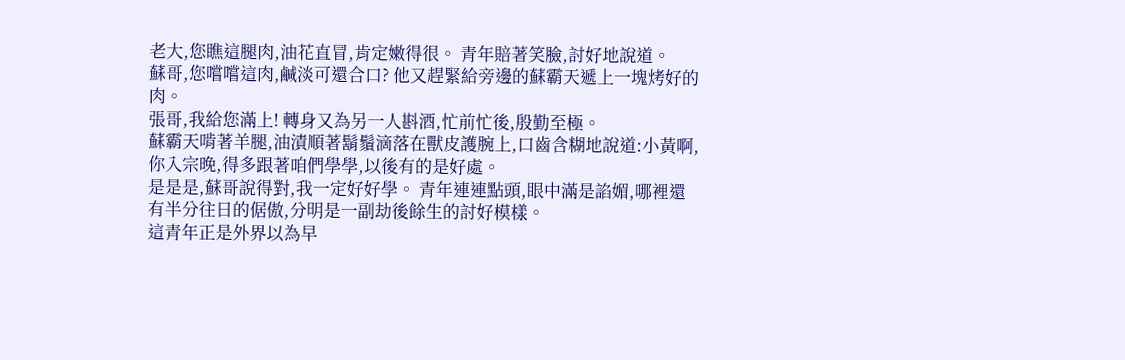老大,您瞧這腿肉,油花直冒,肯定嫩得很。 青年賠著笑臉,討好地說道。
蘇哥,您嚐嚐這肉,鹹淡可還合口? 他又趕緊給旁邊的蘇霸天遞上一塊烤好的肉。
張哥,我給您滿上! 轉身又為另一人斟酒,忙前忙後,殷勤至極。
蘇霸天啃著羊腿,油漬順著鬍鬚滴落在獸皮護腕上,口齒含糊地說道:小黃啊,你入宗晚,得多跟著咱們學學,以後有的是好處。
是是是,蘇哥說得對,我一定好好學。 青年連連點頭,眼中滿是諂媚,哪裡還有半分往日的倨傲,分明是一副劫後餘生的討好模樣。
這青年正是外界以為早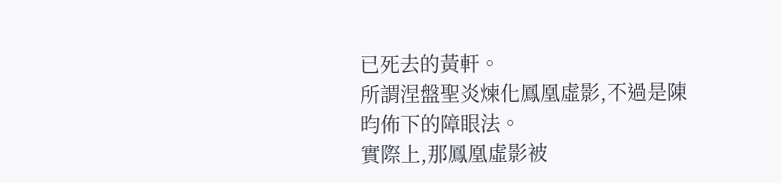已死去的黃軒。
所謂涅盤聖炎煉化鳳凰虛影,不過是陳昀佈下的障眼法。
實際上,那鳳凰虛影被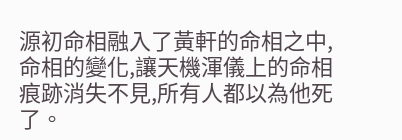源初命相融入了黃軒的命相之中,命相的變化,讓天機渾儀上的命相痕跡消失不見,所有人都以為他死了。